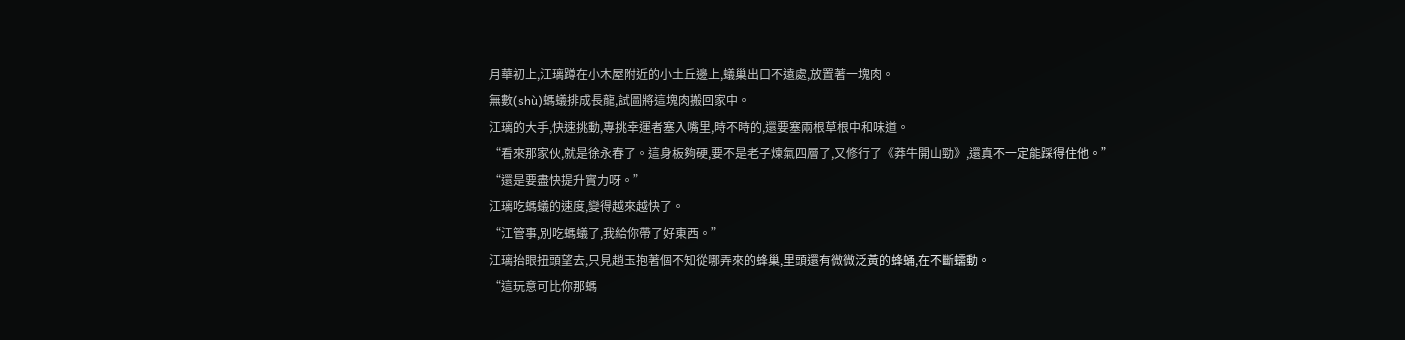月華初上,江璃蹲在小木屋附近的小土丘邊上,蟻巢出口不遠處,放置著一塊肉。
無數(shù)螞蟻排成長龍,試圖將這塊肉搬回家中。
江璃的大手,快速挑動,專挑幸運者塞入嘴里,時不時的,還要塞兩根草根中和味道。
“看來那家伙,就是徐永春了。這身板夠硬,要不是老子煉氣四層了,又修行了《莽牛開山勁》,還真不一定能踩得住他。”
“還是要盡快提升實力呀。”
江璃吃螞蟻的速度,變得越來越快了。
“江管事,別吃螞蟻了,我給你帶了好東西。”
江璃抬眼扭頭望去,只見趙玉抱著個不知從哪弄來的蜂巢,里頭還有微微泛黃的蜂蛹,在不斷蠕動。
“這玩意可比你那螞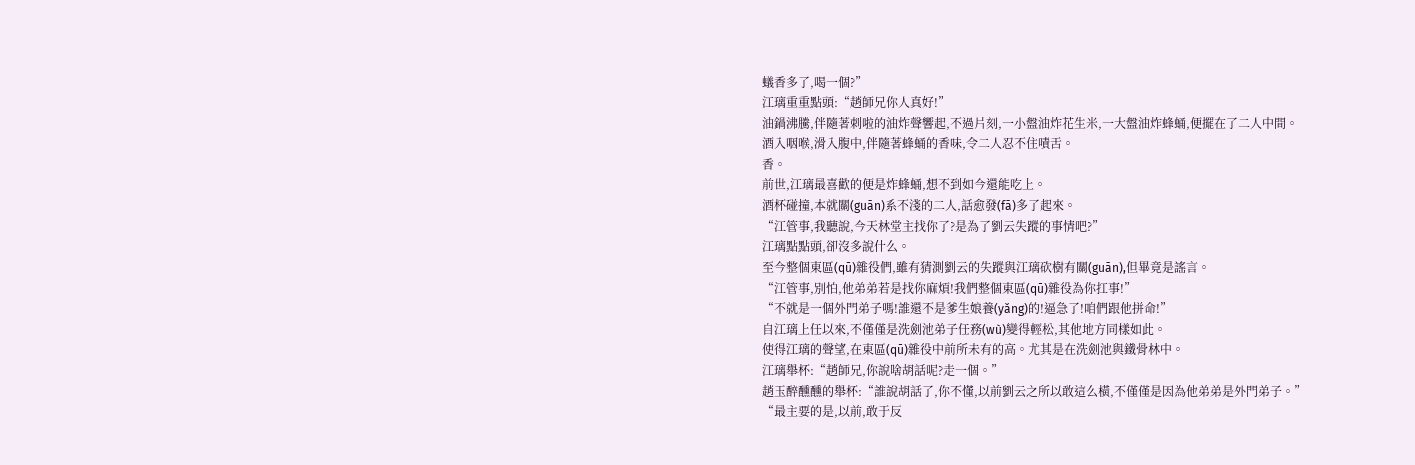蟻香多了,喝一個?”
江璃重重點頭:“趙師兄你人真好!”
油鍋沸騰,伴隨著刺啦的油炸聲響起,不過片刻,一小盤油炸花生米,一大盤油炸蜂蛹,便擺在了二人中間。
酒入咽喉,滑入腹中,伴隨著蜂蛹的香味,令二人忍不住嘖舌。
香。
前世,江璃最喜歡的便是炸蜂蛹,想不到如今還能吃上。
酒杯碰撞,本就關(guān)系不淺的二人,話愈發(fā)多了起來。
“江管事,我聽說,今天林堂主找你了?是為了劉云失蹤的事情吧?”
江璃點點頭,卻沒多說什么。
至今整個東區(qū)雜役們,雖有猜測劉云的失蹤與江璃砍樹有關(guān),但畢竟是謠言。
“江管事,別怕,他弟弟若是找你麻煩!我們整個東區(qū)雜役為你扛事!”
“不就是一個外門弟子嗎!誰還不是爹生娘養(yǎng)的!逼急了!咱們跟他拼命!”
自江璃上任以來,不僅僅是洗劍池弟子任務(wù)變得輕松,其他地方同樣如此。
使得江璃的聲望,在東區(qū)雜役中前所未有的高。尤其是在洗劍池與鐵骨林中。
江璃舉杯:“趙師兄,你說啥胡話呢?走一個。”
趙玉醉醺醺的舉杯:“誰說胡話了,你不懂,以前劉云之所以敢這么橫,不僅僅是因為他弟弟是外門弟子。”
“最主要的是,以前,敢于反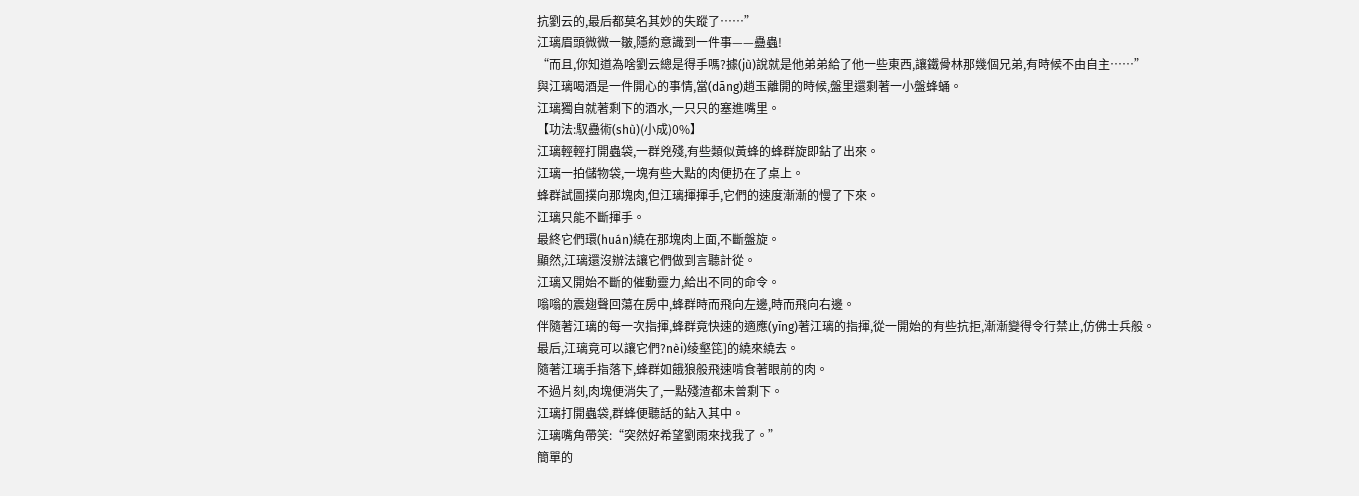抗劉云的,最后都莫名其妙的失蹤了……”
江璃眉頭微微一皺,隱約意識到一件事——蠱蟲!
“而且,你知道為啥劉云總是得手嗎?據(jù)說就是他弟弟給了他一些東西,讓鐵骨林那幾個兄弟,有時候不由自主……”
與江璃喝酒是一件開心的事情,當(dāng)趙玉離開的時候,盤里還剩著一小盤蜂蛹。
江璃獨自就著剩下的酒水,一只只的塞進嘴里。
【功法:馭蠱術(shù)(小成)0%】
江璃輕輕打開蟲袋,一群兇殘,有些類似黃蜂的蜂群旋即鉆了出來。
江璃一拍儲物袋,一塊有些大點的肉便扔在了桌上。
蜂群試圖撲向那塊肉,但江璃揮揮手,它們的速度漸漸的慢了下來。
江璃只能不斷揮手。
最終它們環(huán)繞在那塊肉上面,不斷盤旋。
顯然,江璃還沒辦法讓它們做到言聽計從。
江璃又開始不斷的催動靈力,給出不同的命令。
嗡嗡的震翅聲回蕩在房中,蜂群時而飛向左邊,時而飛向右邊。
伴隨著江璃的每一次指揮,蜂群竟快速的適應(yīng)著江璃的指揮,從一開始的有些抗拒,漸漸變得令行禁止,仿佛士兵般。
最后,江璃竟可以讓它們?nèi)绫壑笓]的繞來繞去。
隨著江璃手指落下,蜂群如餓狼般飛速啃食著眼前的肉。
不過片刻,肉塊便消失了,一點殘渣都未曾剩下。
江璃打開蟲袋,群蜂便聽話的鉆入其中。
江璃嘴角帶笑:“突然好希望劉雨來找我了。”
簡單的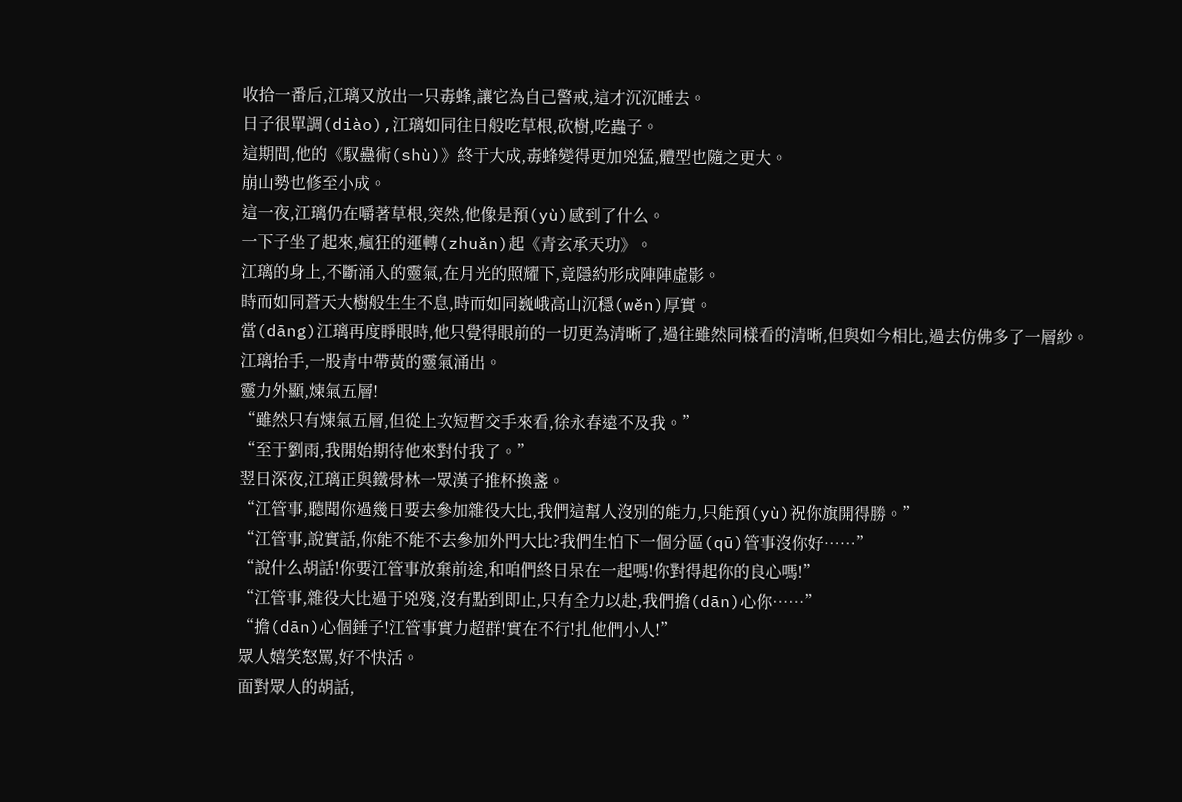收拾一番后,江璃又放出一只毒蜂,讓它為自己警戒,這才沉沉睡去。
日子很單調(diào),江璃如同往日般吃草根,砍樹,吃蟲子。
這期間,他的《馭蠱術(shù)》終于大成,毒蜂變得更加兇猛,體型也隨之更大。
崩山勢也修至小成。
這一夜,江璃仍在嚼著草根,突然,他像是預(yù)感到了什么。
一下子坐了起來,瘋狂的運轉(zhuǎn)起《青玄承天功》。
江璃的身上,不斷涌入的靈氣,在月光的照耀下,竟隱約形成陣陣虛影。
時而如同蒼天大樹般生生不息,時而如同巍峨高山沉穩(wěn)厚實。
當(dāng)江璃再度睜眼時,他只覺得眼前的一切更為清晰了,過往雖然同樣看的清晰,但與如今相比,過去仿佛多了一層紗。
江璃抬手,一股青中帶黃的靈氣涌出。
靈力外顯,煉氣五層!
“雖然只有煉氣五層,但從上次短暫交手來看,徐永春遠不及我。”
“至于劉雨,我開始期待他來對付我了。”
翌日深夜,江璃正與鐵骨林一眾漢子推杯換盞。
“江管事,聽聞你過幾日要去參加雜役大比,我們這幫人沒別的能力,只能預(yù)祝你旗開得勝。”
“江管事,說實話,你能不能不去參加外門大比?我們生怕下一個分區(qū)管事沒你好……”
“說什么胡話!你要江管事放棄前途,和咱們終日呆在一起嗎!你對得起你的良心嗎!”
“江管事,雜役大比過于兇殘,沒有點到即止,只有全力以赴,我們擔(dān)心你……”
“擔(dān)心個錘子!江管事實力超群!實在不行!扎他們小人!”
眾人嬉笑怒罵,好不快活。
面對眾人的胡話,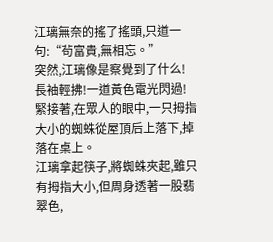江璃無奈的搖了搖頭,只道一句:“茍富貴,無相忘。”
突然,江璃像是察覺到了什么!
長袖輕拂!一道黃色電光閃過!
緊接著,在眾人的眼中,一只拇指大小的蜘蛛從屋頂后上落下,掉落在桌上。
江璃拿起筷子,將蜘蛛夾起,雖只有拇指大小,但周身透著一股翡翠色,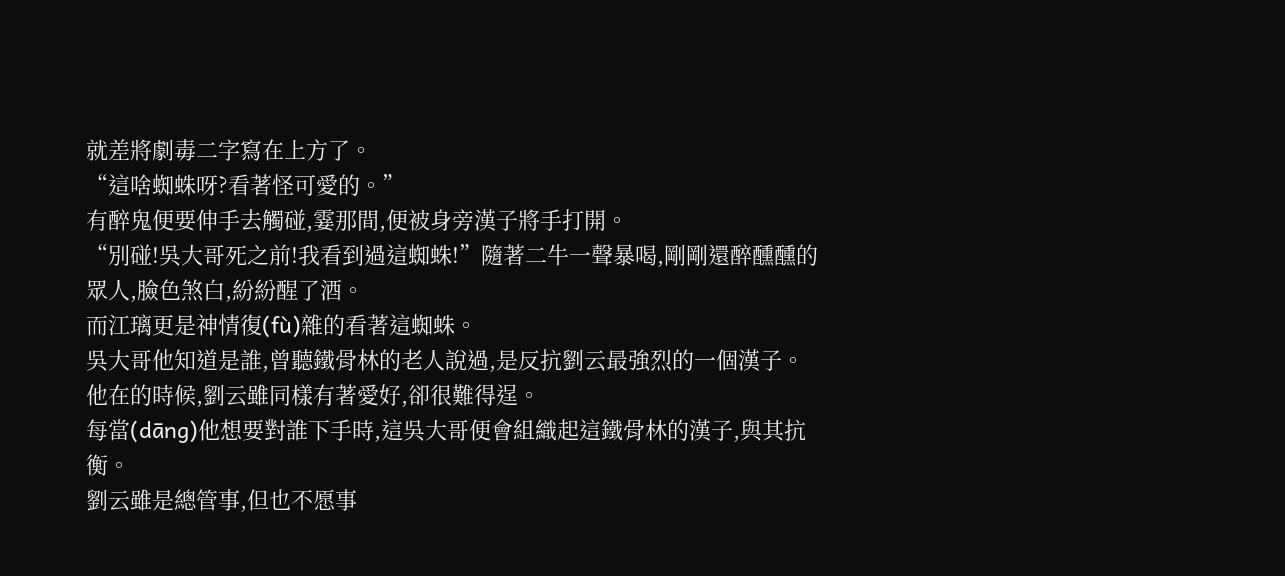就差將劇毒二字寫在上方了。
“這啥蜘蛛呀?看著怪可愛的。”
有醉鬼便要伸手去觸碰,霎那間,便被身旁漢子將手打開。
“別碰!吳大哥死之前!我看到過這蜘蛛!”隨著二牛一聲暴喝,剛剛還醉醺醺的眾人,臉色煞白,紛紛醒了酒。
而江璃更是神情復(fù)雜的看著這蜘蛛。
吳大哥他知道是誰,曾聽鐵骨林的老人說過,是反抗劉云最強烈的一個漢子。
他在的時候,劉云雖同樣有著愛好,卻很難得逞。
每當(dāng)他想要對誰下手時,這吳大哥便會組織起這鐵骨林的漢子,與其抗衡。
劉云雖是總管事,但也不愿事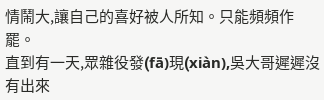情鬧大,讓自己的喜好被人所知。只能頻頻作罷。
直到有一天,眾雜役發(fā)現(xiàn),吳大哥遲遲沒有出來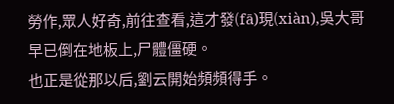勞作,眾人好奇,前往查看,這才發(fā)現(xiàn),吳大哥早已倒在地板上,尸體僵硬。
也正是從那以后,劉云開始頻頻得手。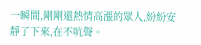一瞬間,剛剛還熱情高漲的眾人,紛紛安靜了下來,在不吭聲。